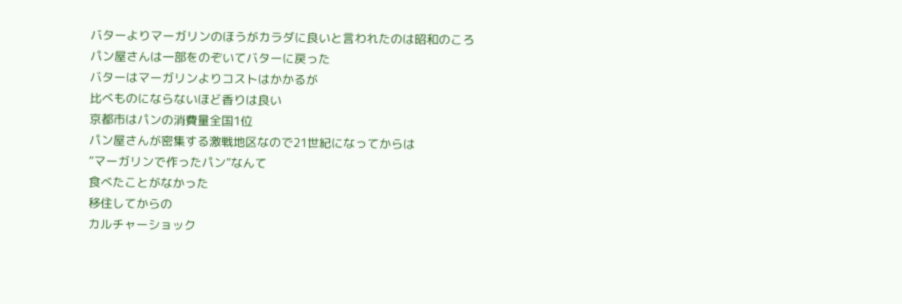バターよりマーガリンのほうがカラダに良いと言われたのは昭和のころ
パン屋さんは一部をのぞいてバターに戻った
バターはマーガリンよりコストはかかるが
比べものにならないほど香りは良い
京都市はパンの消費量全国1位
パン屋さんが密集する激戦地区なので21世紀になってからは
“マーガリンで作ったパン”なんて
食べたことがなかった
移住してからの
カルチャーショック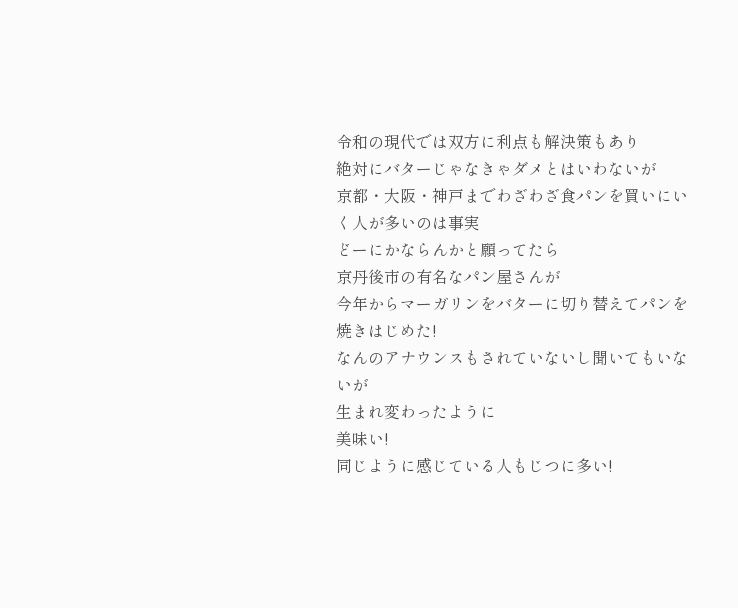令和の現代では双方に利点も解決策もあり
絶対にバターじゃなきゃダメとはいわないが
京都・大阪・神戸までわざわざ食パンを買いにいく人が多いのは事実
どーにかならんかと願ってたら
京丹後市の有名なパン屋さんが
今年からマーガリンをバターに切り替えてパンを焼きはじめた!
なんのアナウンスもされていないし聞いてもいないが
生まれ変わったように
美味い!
同じように感じている人もじつに多い!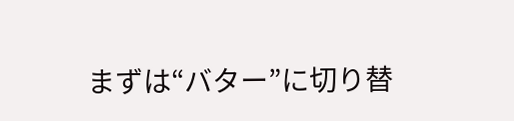まずは“バター”に切り替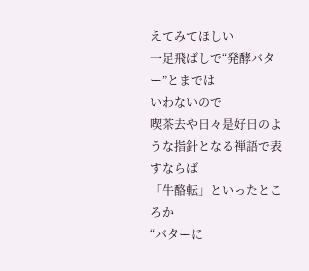えてみてほしい
一足飛ばしで“発酵バター”とまでは
いわないので
喫茶去や日々是好日のような指針となる禅語で表すならば
「牛酪転」といったところか
“バターに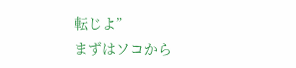転じよ”
まずはソコから